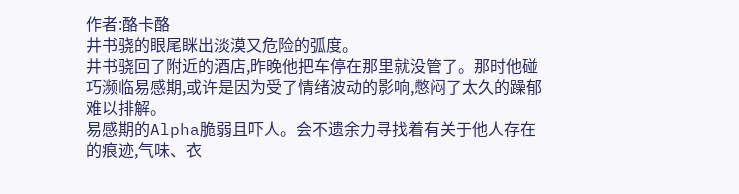作者:酪卡酪
井书骁的眼尾眯出淡漠又危险的弧度。
井书骁回了附近的酒店,昨晚他把车停在那里就没管了。那时他碰巧濒临易感期,或许是因为受了情绪波动的影响,憋闷了太久的躁郁难以排解。
易感期的Alpha脆弱且吓人。会不遗余力寻找着有关于他人存在的痕迹,气味、衣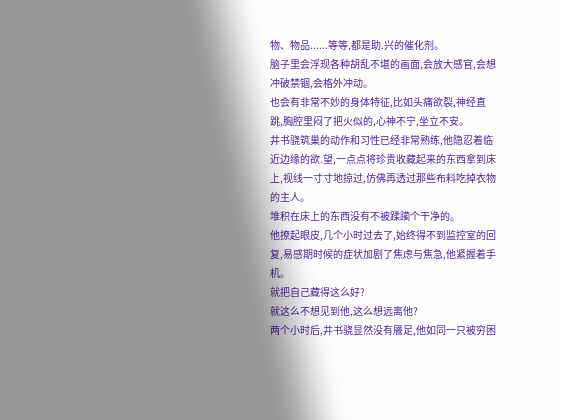物、物品......等等,都是助.兴的催化剂。
脑子里会浮现各种胡乱不堪的画面,会放大感官,会想冲破禁锢,会格外冲动。
也会有非常不妙的身体特征,比如头痛欲裂,神经直跳,胸腔里闷了把火似的,心神不宁,坐立不安。
井书骁筑巢的动作和习性已经非常熟练,他隐忍着临近边缘的欲.望,一点点将珍贵收藏起来的东西拿到床上,视线一寸寸地掠过,仿佛再透过那些布料吃掉衣物的主人。
堆积在床上的东西没有不被蹂躏个干净的。
他撩起眼皮,几个小时过去了,始终得不到监控室的回复,易感期时候的症状加剧了焦虑与焦急,他紧握着手机。
就把自己藏得这么好?
就这么不想见到他,这么想远离他?
两个小时后,井书骁显然没有餍足,他如同一只被穷困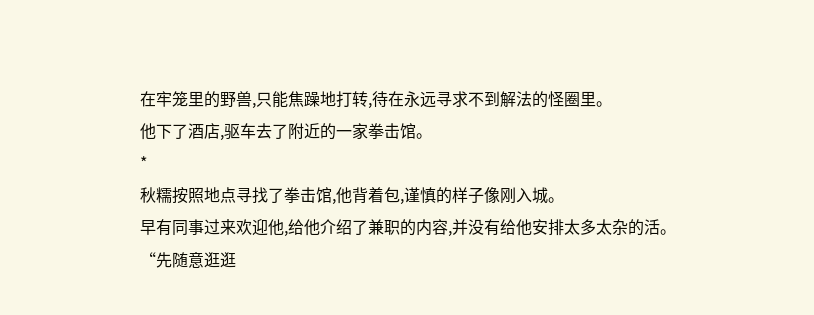在牢笼里的野兽,只能焦躁地打转,待在永远寻求不到解法的怪圈里。
他下了酒店,驱车去了附近的一家拳击馆。
*
秋糯按照地点寻找了拳击馆,他背着包,谨慎的样子像刚入城。
早有同事过来欢迎他,给他介绍了兼职的内容,并没有给他安排太多太杂的活。
“先随意逛逛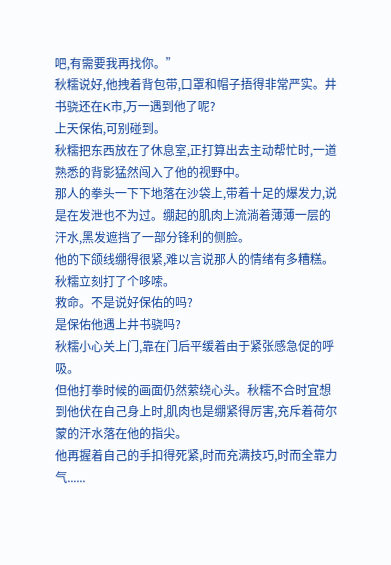吧,有需要我再找你。”
秋糯说好,他拽着背包带,口罩和帽子捂得非常严实。井书骁还在K市,万一遇到他了呢?
上天保佑,可别碰到。
秋糯把东西放在了休息室,正打算出去主动帮忙时,一道熟悉的背影猛然闯入了他的视野中。
那人的拳头一下下地落在沙袋上,带着十足的爆发力,说是在发泄也不为过。绷起的肌肉上流淌着薄薄一层的汗水,黑发遮挡了一部分锋利的侧脸。
他的下颌线绷得很紧,难以言说那人的情绪有多糟糕。
秋糯立刻打了个哆嗦。
救命。不是说好保佑的吗?
是保佑他遇上井书骁吗?
秋糯小心关上门,靠在门后平缓着由于紧张感急促的呼吸。
但他打拳时候的画面仍然萦绕心头。秋糯不合时宜想到他伏在自己身上时,肌肉也是绷紧得厉害,充斥着荷尔蒙的汗水落在他的指尖。
他再握着自己的手扣得死紧,时而充满技巧,时而全靠力气......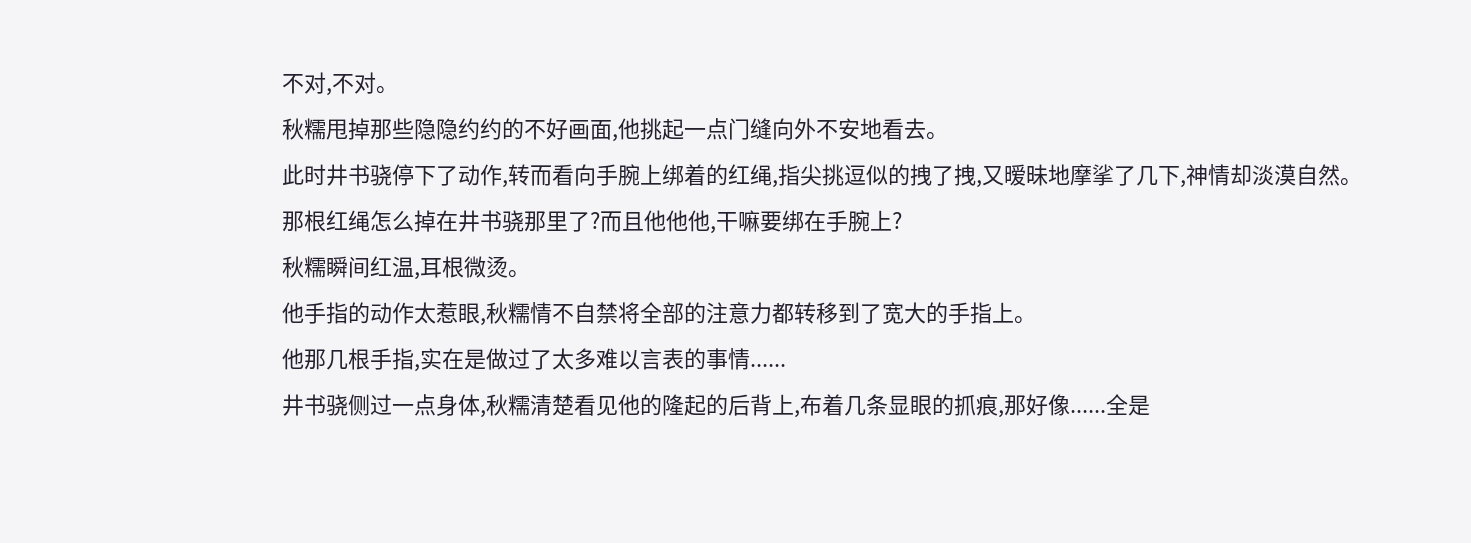不对,不对。
秋糯甩掉那些隐隐约约的不好画面,他挑起一点门缝向外不安地看去。
此时井书骁停下了动作,转而看向手腕上绑着的红绳,指尖挑逗似的拽了拽,又暧昧地摩挲了几下,神情却淡漠自然。
那根红绳怎么掉在井书骁那里了?而且他他他,干嘛要绑在手腕上?
秋糯瞬间红温,耳根微烫。
他手指的动作太惹眼,秋糯情不自禁将全部的注意力都转移到了宽大的手指上。
他那几根手指,实在是做过了太多难以言表的事情......
井书骁侧过一点身体,秋糯清楚看见他的隆起的后背上,布着几条显眼的抓痕,那好像......全是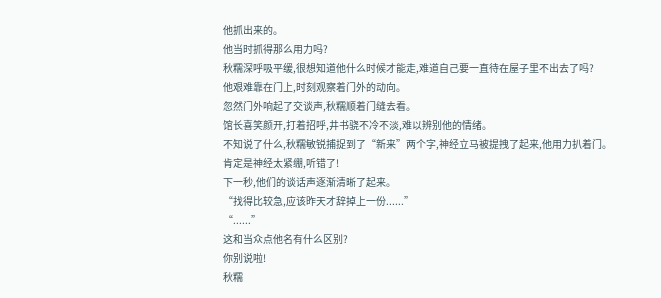他抓出来的。
他当时抓得那么用力吗?
秋糯深呼吸平缓,很想知道他什么时候才能走,难道自己要一直待在屋子里不出去了吗?
他艰难靠在门上,时刻观察着门外的动向。
忽然门外响起了交谈声,秋糯顺着门缝去看。
馆长喜笑颜开,打着招呼,井书骁不冷不淡,难以辨别他的情绪。
不知说了什么,秋糯敏锐捕捉到了“新来”两个字,神经立马被提拽了起来,他用力扒着门。
肯定是神经太紧绷,听错了!
下一秒,他们的谈话声逐渐清晰了起来。
“找得比较急,应该昨天才辞掉上一份......”
“......”
这和当众点他名有什么区别?
你别说啦!
秋糯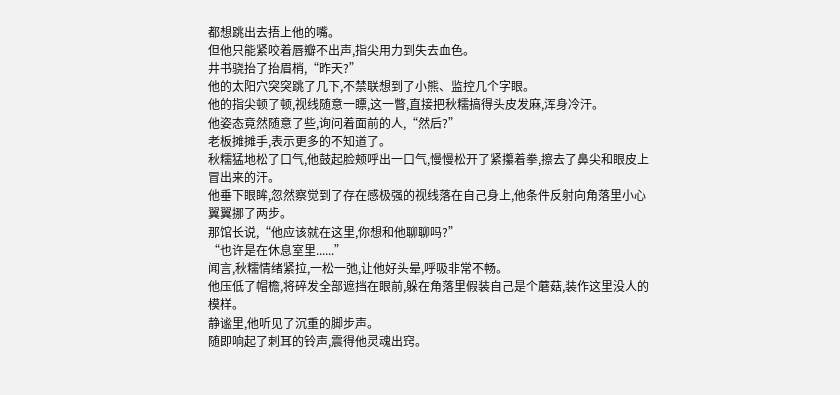都想跳出去捂上他的嘴。
但他只能紧咬着唇瓣不出声,指尖用力到失去血色。
井书骁抬了抬眉梢,“昨天?”
他的太阳穴突突跳了几下,不禁联想到了小熊、监控几个字眼。
他的指尖顿了顿,视线随意一瞟,这一瞥,直接把秋糯搞得头皮发麻,浑身冷汗。
他姿态竟然随意了些,询问着面前的人,“然后?”
老板摊摊手,表示更多的不知道了。
秋糯猛地松了口气,他鼓起脸颊呼出一口气,慢慢松开了紧攥着拳,擦去了鼻尖和眼皮上冒出来的汗。
他垂下眼眸,忽然察觉到了存在感极强的视线落在自己身上,他条件反射向角落里小心翼翼挪了两步。
那馆长说,“他应该就在这里,你想和他聊聊吗?”
“也许是在休息室里......”
闻言,秋糯情绪紧拉,一松一弛,让他好头晕,呼吸非常不畅。
他压低了帽檐,将碎发全部遮挡在眼前,躲在角落里假装自己是个蘑菇,装作这里没人的模样。
静谧里,他听见了沉重的脚步声。
随即响起了刺耳的铃声,震得他灵魂出窍。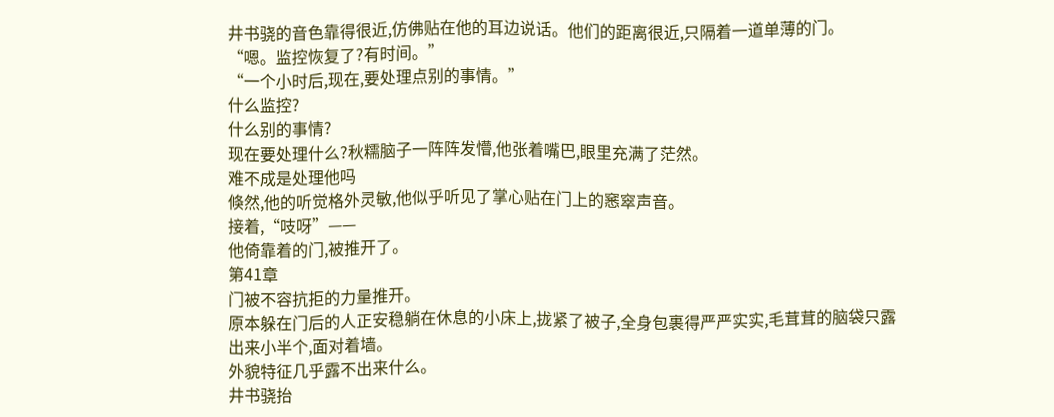井书骁的音色靠得很近,仿佛贴在他的耳边说话。他们的距离很近,只隔着一道单薄的门。
“嗯。监控恢复了?有时间。”
“一个小时后,现在,要处理点别的事情。”
什么监控?
什么别的事情?
现在要处理什么?秋糯脑子一阵阵发懵,他张着嘴巴,眼里充满了茫然。
难不成是处理他吗
倏然,他的听觉格外灵敏,他似乎听见了掌心贴在门上的窸窣声音。
接着,“吱呀”——
他倚靠着的门,被推开了。
第41章
门被不容抗拒的力量推开。
原本躲在门后的人正安稳躺在休息的小床上,拢紧了被子,全身包裹得严严实实,毛茸茸的脑袋只露出来小半个,面对着墙。
外貌特征几乎露不出来什么。
井书骁抬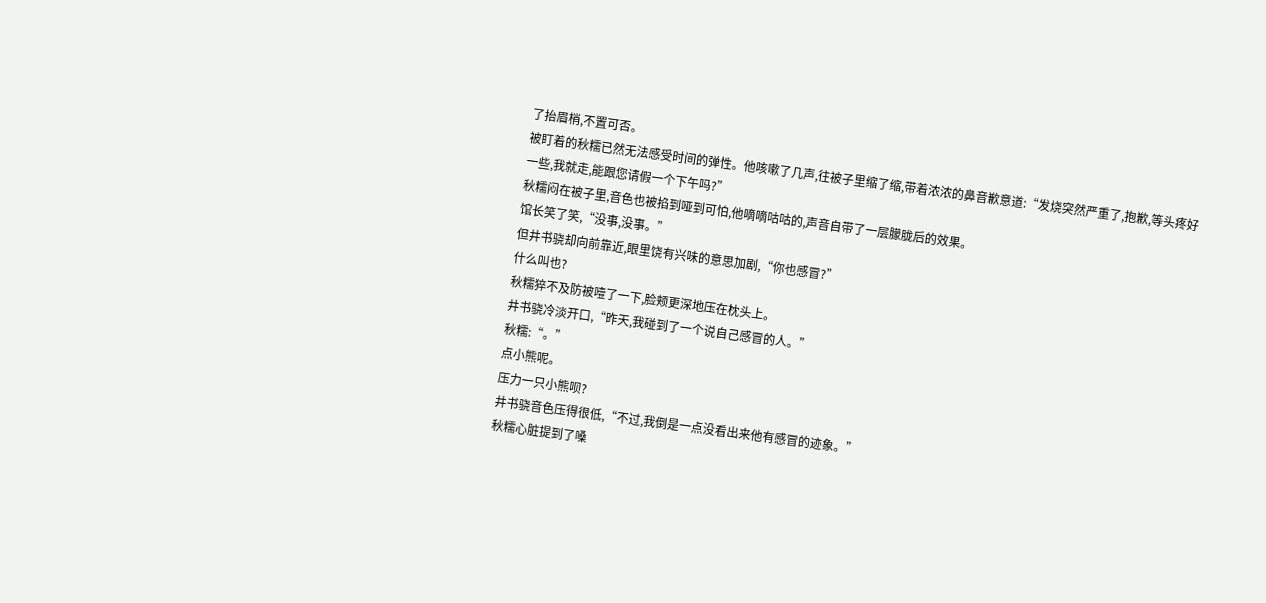了抬眉梢,不置可否。
被盯着的秋糯已然无法感受时间的弹性。他咳嗽了几声,往被子里缩了缩,带着浓浓的鼻音歉意道:“发烧突然严重了,抱歉,等头疼好一些,我就走,能跟您请假一个下午吗?”
秋糯闷在被子里,音色也被掐到哑到可怕,他嘀嘀咕咕的,声音自带了一层朦胧后的效果。
馆长笑了笑,“没事,没事。”
但井书骁却向前靠近,眼里饶有兴味的意思加剧,“你也感冒?”
什么叫也?
秋糯猝不及防被噎了一下,脸颊更深地压在枕头上。
井书骁冷淡开口,“昨天,我碰到了一个说自己感冒的人。”
秋糯:“。”
点小熊呢。
压力一只小熊呗?
井书骁音色压得很低,“不过,我倒是一点没看出来他有感冒的迹象。”
秋糯心脏提到了嗓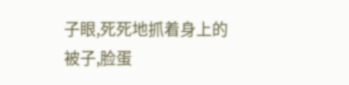子眼,死死地抓着身上的被子,脸蛋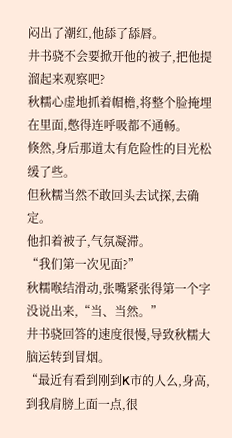闷出了潮红,他舔了舔唇。
井书骁不会要掀开他的被子,把他提溜起来观察吧?
秋糯心虚地抓着帽檐,将整个脸掩埋在里面,憋得连呼吸都不通畅。
倏然,身后那道太有危险性的目光松缓了些。
但秋糯当然不敢回头去试探,去确定。
他扣着被子,气氛凝滞。
“我们第一次见面?”
秋糯喉结滑动,张嘴紧张得第一个字没说出来,“当、当然。”
井书骁回答的速度很慢,导致秋糯大脑运转到冒烟。
“最近有看到刚到K市的人么,身高,到我肩膀上面一点,很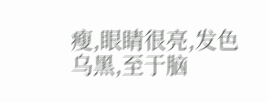瘦,眼睛很亮,发色乌黑,至于脑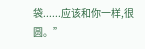袋......应该和你一样,很圆。”